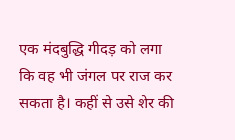एक मंदबुद्धि गीदड़ को लगा कि वह भी जंगल पर राज कर सकता है। कहीं से उसे शेर की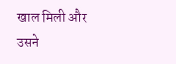खाल मिली और उसने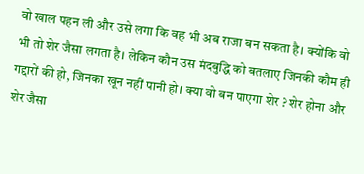वो खाल पहन ली और उसे लगा कि वह भी अब राजा बन सकता है। क्योंकि वो भी तो शेर जैसा लगता है। लेकिन कौन उस मंदबुद्धि को बतलाए जिनकी कौम ही गद्दारों की हो, जिनका खून नहीं पानी हो। क्या वो बन पाएगा शेर ? शेर होना और शेर जैसा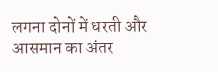लगना दोनों में धरती और आसमान का अंतर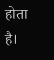होता है।